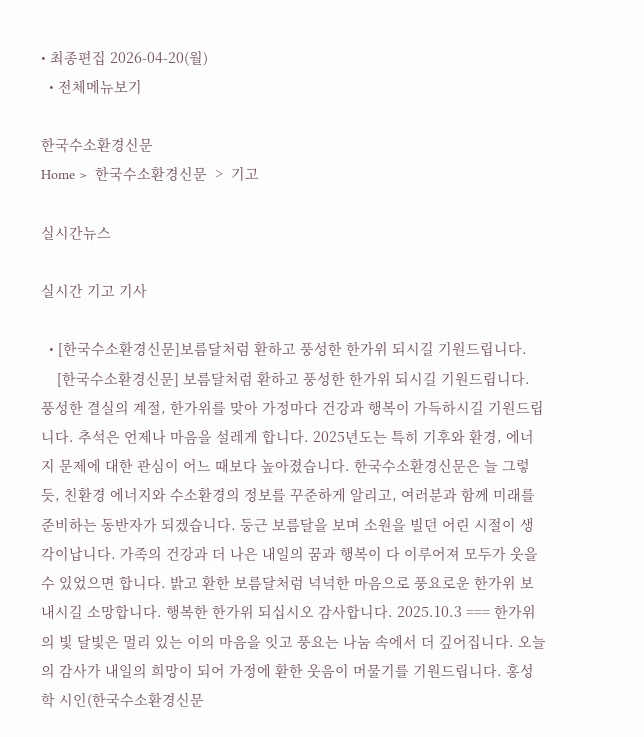• 최종편집 2026-04-20(월)
  • 전체메뉴보기

한국수소환경신문
Home >  한국수소환경신문  >  기고

실시간뉴스

실시간 기고 기사

  • [한국수소환경신문]보름달처럼 환하고 풍성한 한가위 되시길 기원드립니다.
    [한국수소환경신문] 보름달처럼 환하고 풍성한 한가위 되시길 기원드립니다. 풍성한 결실의 계절, 한가위를 맞아 가정마다 건강과 행복이 가득하시길 기원드립니다. 추석은 언제나 마음을 설레게 합니다. 2025년도는 특히 기후와 환경, 에너지 문제에 대한 관심이 어느 때보다 높아졌습니다. 한국수소환경신문은 늘 그렇듯, 친환경 에너지와 수소환경의 정보를 꾸준하게 알리고, 여러분과 함께 미래를 준비하는 동반자가 되겠습니다. 둥근 보름달을 보며 소원을 빌던 어린 시절이 생각이납니다. 가족의 건강과 더 나은 내일의 꿈과 행복이 다 이루어져 모두가 웃을 수 있었으면 합니다. 밝고 환한 보름달처럼 넉넉한 마음으로 풍요로운 한가위 보내시길 소망합니다. 행복한 한가위 되십시오 감사합니다. 2025.10.3 === 한가위의 빛 달빛은 멀리 있는 이의 마음을 잇고 풍요는 나눔 속에서 더 깊어집니다. 오늘의 감사가 내일의 희망이 되어 가정에 환한 웃음이 머물기를 기원드립니다. 홍성학 시인(한국수소환경신문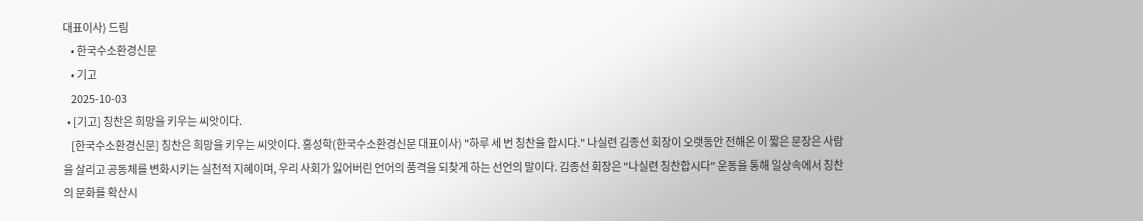대표이사) 드림
    • 한국수소환경신문
    • 기고
    2025-10-03
  • [기고] 칭찬은 희망을 키우는 씨앗이다.
    [한국수소환경신문] 칭찬은 희망을 키우는 씨앗이다. 홍성학(한국수소환경신문 대표이사) "하루 세 번 칭찬을 합시다." 나실련 김종선 회장이 오랫동안 전해온 이 짧은 문장은 사람을 살리고 공동체를 변화시키는 실천적 지혜이며, 우리 사회가 잃어버린 언어의 품격을 되찾게 하는 선언의 말이다. 김종선 회장은 "나실련 칭찬합시다" 운동을 통해 일상속에서 칭찬의 문화를 확산시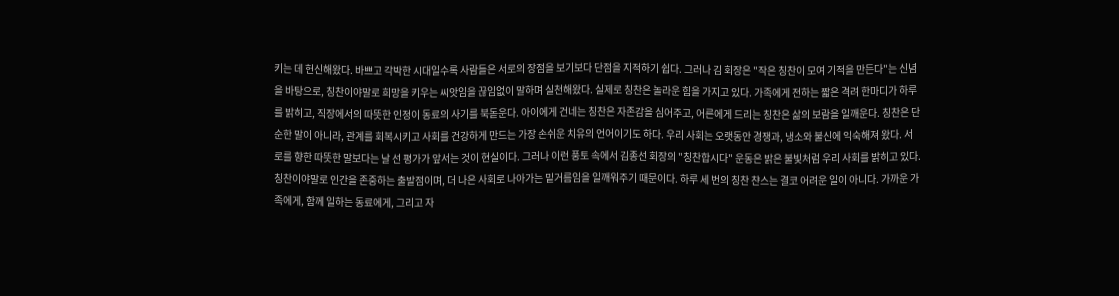키는 데 헌신해왔다. 바쁘고 각박한 시대일수록 사람들은 서로의 장점을 보기보다 단점을 지적하기 쉽다. 그러나 김 회장은 "작은 칭찬이 모여 기적을 만든다"는 신념을 바탕으로, 칭찬이야말로 희망을 키우는 씨앗임을 끊임없이 말하며 실천해왔다. 실제로 칭찬은 놀라운 힘을 가지고 있다. 가족에게 전하는 짧은 격려 한마디가 하루를 밝히고, 직장에서의 따뜻한 인정이 동료의 사기를 북돋운다. 아이에게 건네는 칭찬은 자존감을 심어주고, 어른에게 드리는 칭찬은 삶의 보람을 일깨운다. 칭찬은 단순한 말이 아니라, 관계를 회복시키고 사회를 건강하게 만드는 가장 손쉬운 치유의 언어이기도 하다. 우리 사회는 오랫동안 경쟁과, 냉소와 불신에 익숙해져 왔다. 서로를 향한 따뜻한 말보다는 날 선 평가가 앞서는 것이 현실이다. 그러나 이런 풍토 속에서 김종선 회장의 "칭찬합시다" 운동은 밝은 불빛처럼 우리 사회를 밝히고 있다. 칭찬이야말로 인간을 존중하는 출발점이며, 더 나은 사회로 나아가는 밑거름임을 일깨워주기 때문이다. 하루 세 번의 칭찬 챤스는 결코 어려운 일이 아니다. 가까운 가족에게, 함께 일하는 동료에게, 그리고 자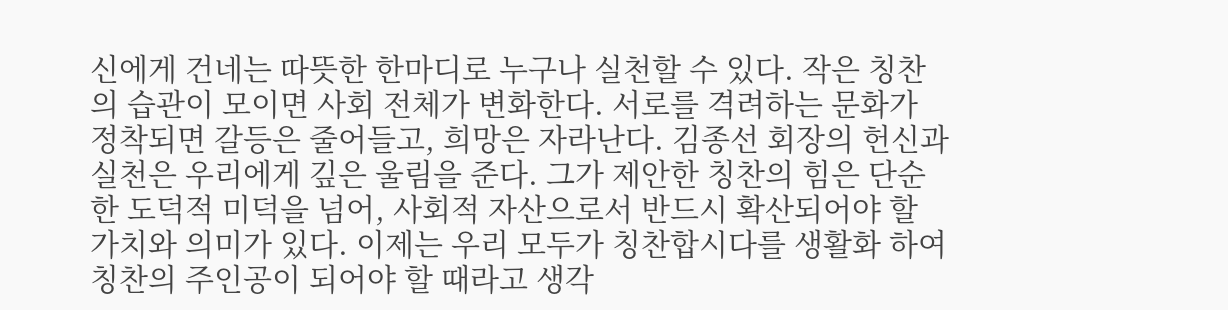신에게 건네는 따뜻한 한마디로 누구나 실천할 수 있다. 작은 칭찬의 습관이 모이면 사회 전체가 변화한다. 서로를 격려하는 문화가 정착되면 갈등은 줄어들고, 희망은 자라난다. 김종선 회장의 헌신과 실천은 우리에게 깊은 울림을 준다. 그가 제안한 칭찬의 힘은 단순한 도덕적 미덕을 넘어, 사회적 자산으로서 반드시 확산되어야 할 가치와 의미가 있다. 이제는 우리 모두가 칭찬합시다를 생활화 하여 칭찬의 주인공이 되어야 할 때라고 생각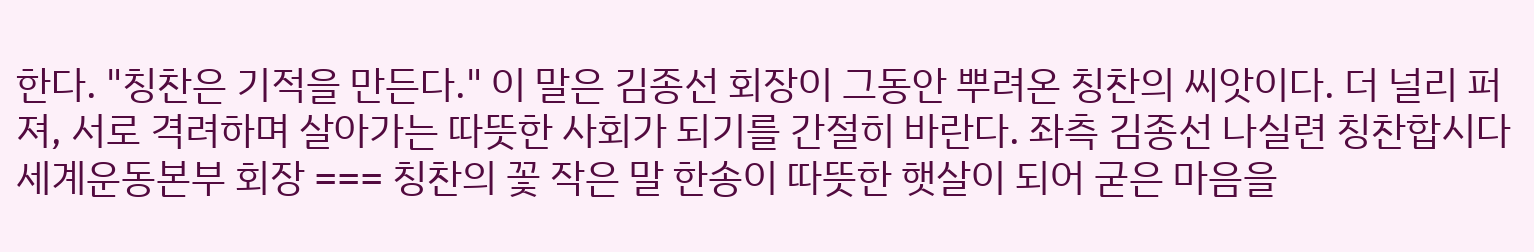한다. "칭찬은 기적을 만든다." 이 말은 김종선 회장이 그동안 뿌려온 칭찬의 씨앗이다. 더 널리 퍼져, 서로 격려하며 살아가는 따뜻한 사회가 되기를 간절히 바란다. 좌측 김종선 나실련 칭찬합시다 세계운동본부 회장 === 칭찬의 꽃 작은 말 한송이 따뜻한 햇살이 되어 굳은 마음을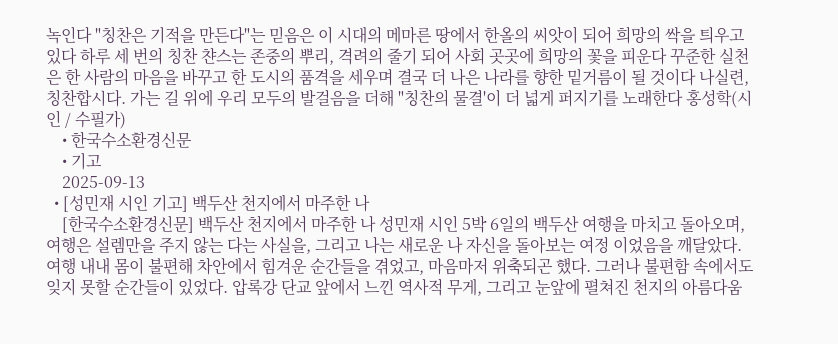녹인다 "칭찬은 기적을 만든다"는 믿음은 이 시대의 메마른 땅에서 한올의 씨앗이 되어 희망의 싹을 틔우고 있다 하루 세 번의 칭찬 챤스는 존중의 뿌리, 격려의 줄기 되어 사회 곳곳에 희망의 꽃을 피운다 꾸준한 실천은 한 사람의 마음을 바꾸고 한 도시의 품격을 세우며 결국 더 나은 나라를 향한 밑거름이 될 것이다 나실련, 칭찬합시다. 가는 길 위에 우리 모두의 발걸음을 더해 "칭찬의 물결'이 더 넓게 퍼지기를 노래한다 홍성학(시인 / 수필가)
    • 한국수소환경신문
    • 기고
    2025-09-13
  • [성민재 시인 기고] 백두산 천지에서 마주한 나
    [한국수소환경신문] 백두산 천지에서 마주한 나 성민재 시인 5박 6일의 백두산 여행을 마치고 돌아오며, 여행은 설렘만을 주지 않는 다는 사실을, 그리고 나는 새로운 나 자신을 돌아보는 여정 이었음을 깨달았다. 여행 내내 몸이 불편해 차안에서 힘겨운 순간들을 겪었고, 마음마저 위축되곤 했다. 그러나 불편함 속에서도 잊지 못할 순간들이 있었다. 압록강 단교 앞에서 느낀 역사적 무게, 그리고 눈앞에 펼쳐진 천지의 아름다움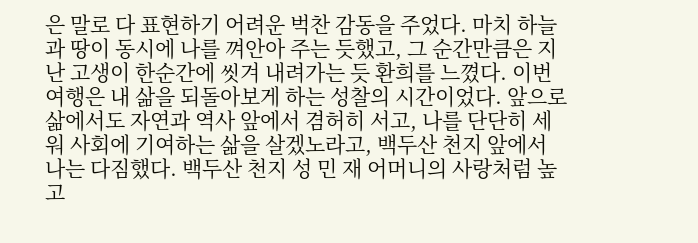은 말로 다 표현하기 어려운 벅찬 감동을 주었다. 마치 하늘과 땅이 동시에 나를 껴안아 주는 듯했고, 그 순간만큼은 지난 고생이 한순간에 씻겨 내려가는 듯 환희를 느꼈다. 이번 여행은 내 삶을 되돌아보게 하는 성찰의 시간이었다. 앞으로 삶에서도 자연과 역사 앞에서 겸허히 서고, 나를 단단히 세워 사회에 기여하는 삶을 살겠노라고, 백두산 천지 앞에서 나는 다짐했다. 백두산 천지 성 민 재 어머니의 사랑처럼 높고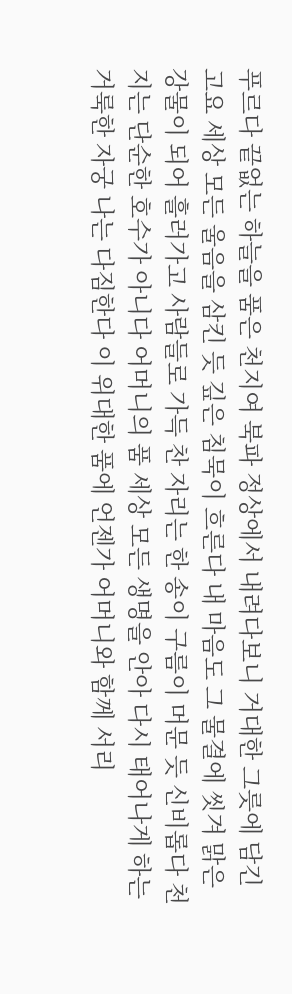푸르다 끝없는 하늘을 품은 천지여 북파 정상에서 내려다보니 거대한 그릇에 담긴 고요 세상 모든 울음을 삼킨 듯 깊은 침묵이 흐른다 내 마음도 그 물결에 씻겨 맑은 강물이 되어 흘러가고 사람들로 가득 찬 자리는 한 송이 구름이 머문 듯 신비롭다 천지는 단순한 호수가 아니다 어머니의 품 세상 모든 생명을 안아 다시 태어나게 하는 거룩한 자궁 나는 다짐한다 이 위대한 품에 언젠가 어머니와 함께 서리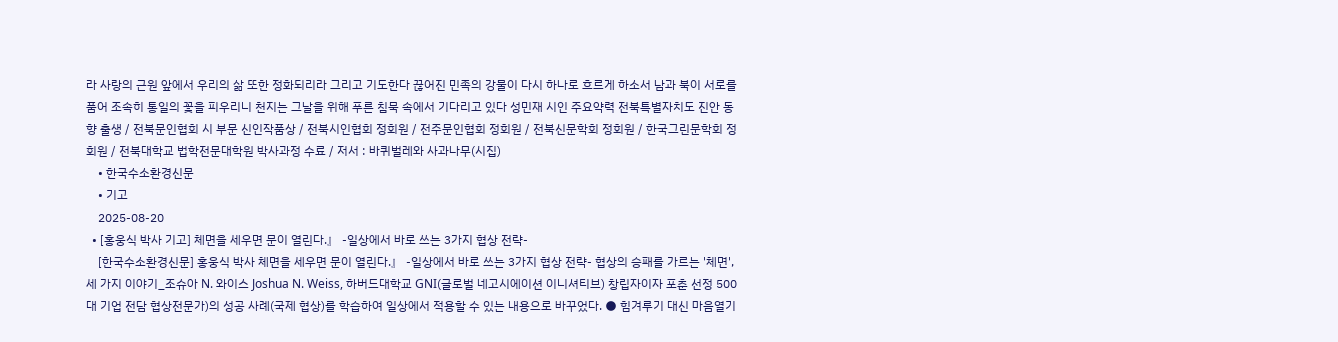라 사랑의 근원 앞에서 우리의 삶 또한 정화되리라 그리고 기도한다 끊어진 민족의 강물이 다시 하나로 흐르게 하소서 남과 북이 서로를 품어 조속히 통일의 꽃을 피우리니 천지는 그날을 위해 푸른 침묵 속에서 기다리고 있다 성민재 시인 주요약력 전북특별자치도 진안 동향 출생 / 전북문인협회 시 부문 신인작품상 / 전북시인협회 정회원 / 전주문인협회 정회원 / 전북신문학회 정회원 / 한국그린문학회 정회원 / 전북대학교 법학전문대학원 박사과정 수료 / 저서 : 바퀴벌레와 사과나무(시집)
    • 한국수소환경신문
    • 기고
    2025-08-20
  • [홍웅식 박사 기고] 체면을 세우면 문이 열린다.』 -일상에서 바로 쓰는 3가지 협상 전략-
    [한국수소환경신문] 홍웅식 박사 체면을 세우면 문이 열린다.』 -일상에서 바로 쓰는 3가지 협상 전략- 협상의 승패를 가르는 '체면', 세 가지 이야기_조슈아 N. 와이스 Joshua N. Weiss, 하버드대학교 GNI(글로벌 네고시에이션 이니셔티브) 창립자이자 포춘 선정 500대 기업 전담 협상전문가)의 성공 사례(국제 협상)를 학습하여 일상에서 적용할 수 있는 내용으로 바꾸었다. ● 힘겨루기 대신 마음열기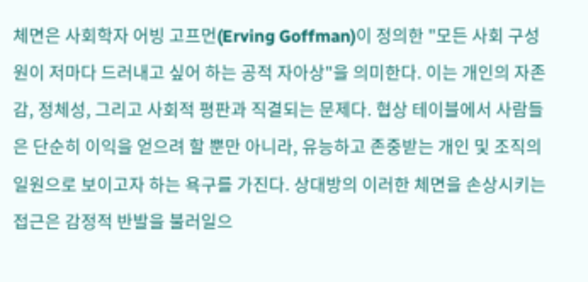체면은 사회학자 어빙 고프먼(Erving Goffman)이 정의한 "모든 사회 구성원이 저마다 드러내고 싶어 하는 공적 자아상"을 의미한다. 이는 개인의 자존감, 정체성, 그리고 사회적 평판과 직결되는 문제다. 협상 테이블에서 사람들은 단순히 이익을 얻으려 할 뿐만 아니라, 유능하고 존중받는 개인 및 조직의 일원으로 보이고자 하는 욕구를 가진다. 상대방의 이러한 체면을 손상시키는 접근은 감정적 반발을 불러일으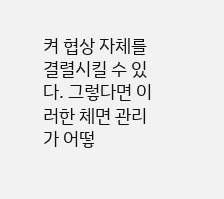켜 협상 자체를 결렬시킬 수 있다. 그렇다면 이러한 체면 관리가 어떻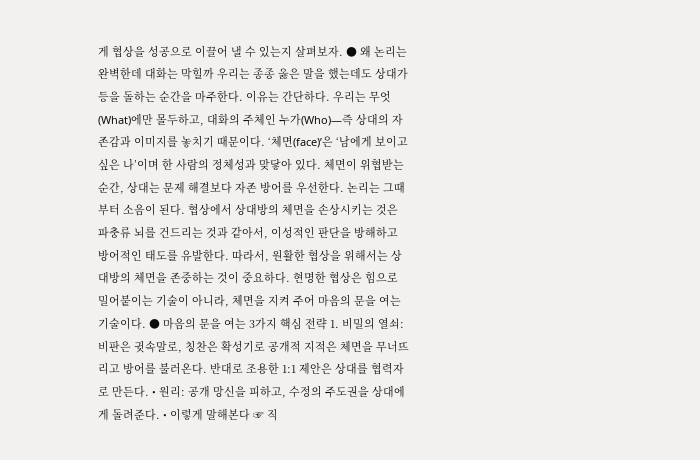게 협상을 성공으로 이끌어 낼 수 있는지 살펴보자. ● 왜 논리는 완벽한데 대화는 막힐까 우리는 종종 옳은 말을 했는데도 상대가 등을 돌하는 순간을 마주한다. 이유는 간단하다. 우리는 무엇(What)에만 몰두하고, 대화의 주체인 누가(Who)—즉 상대의 자존감과 이미지를 놓치기 때문이다. ‘체면(face)’은 ‘남에게 보이고 싶은 나’이며 한 사람의 정체성과 맞닿아 있다. 체면이 위협받는 순간, 상대는 문제 해결보다 자존 방어를 우선한다. 논리는 그때부터 소음이 된다. 협상에서 상대방의 체면을 손상시키는 것은 파충류 뇌를 건드리는 것과 같아서, 이성적인 판단을 방해하고 방어적인 태도를 유발한다. 따라서, 원활한 협상을 위해서는 상대방의 체면을 존중하는 것이 중요하다. 현명한 협상은 힘으로 밀어붙이는 기술이 아니라, 체면을 지켜 주어 마음의 문을 여는 기술이다. ● 마음의 문을 여는 3가지 핵심 전략 1. 비밀의 열쇠: 비판은 귓속말로, 칭찬은 확성기로 공개적 지적은 체면을 무너뜨리고 방어를 불러온다. 반대로 조용한 1:1 제안은 상대를 협력자로 만든다. • 원리: 공개 망신을 피하고, 수정의 주도권을 상대에게 돌려준다. • 이렇게 말해본다 ☞ 직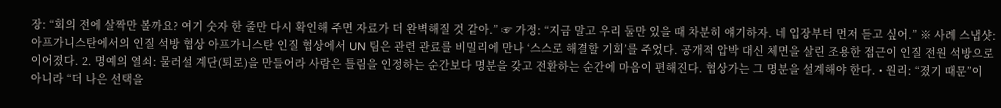장: “회의 전에 살짝만 볼까요? 여기 숫자 한 줄만 다시 확인해 주면 자료가 더 완벽해질 것 같아.” ☞ 가정: “지금 말고 우리 둘만 있을 때 차분히 얘기하자. 네 입장부터 먼저 듣고 싶어.” ※ 사례 스냅샷: 아프가니스탄에서의 인질 석방 협상 아프가니스탄 인질 협상에서 UN 팀은 관련 관료를 비밀리에 만나 ‘스스로 해결할 기회’를 주었다. 공개적 압박 대신 체면을 살린 조용한 접근이 인질 전원 석방으로 이어졌다. 2. 명예의 열쇠: 물러설 계단(퇴로)을 만들어라 사람은 틀림을 인정하는 순간보다 명분을 갖고 전환하는 순간에 마음이 편해진다. 협상가는 그 명분을 설계해야 한다. • 원리: “졌기 때문”이 아니라 “더 나은 선택을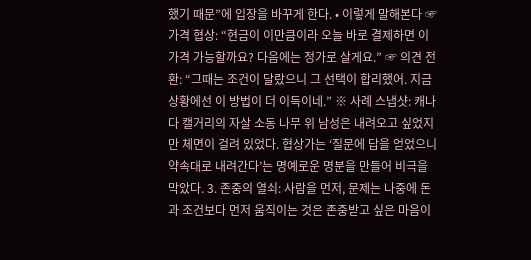했기 때문”에 입장을 바꾸게 한다. • 이렇게 말해본다 ☞ 가격 협상: “현금이 이만큼이라 오늘 바로 결제하면 이 가격 가능할까요? 다음에는 정가로 살게요.” ☞ 의견 전환: “그때는 조건이 달랐으니 그 선택이 합리했어. 지금 상황에선 이 방법이 더 이득이네.” ※ 사례 스냅샷: 캐나다 캘거리의 자살 소동 나무 위 남성은 내려오고 싶었지만 체면이 걸려 있었다. 협상가는 ‘질문에 답을 얻었으니 약속대로 내려간다’는 명예로운 명분을 만들어 비극을 막았다. 3. 존중의 열쇠: 사람을 먼저, 문제는 나중에 돈과 조건보다 먼저 움직이는 것은 존중받고 싶은 마음이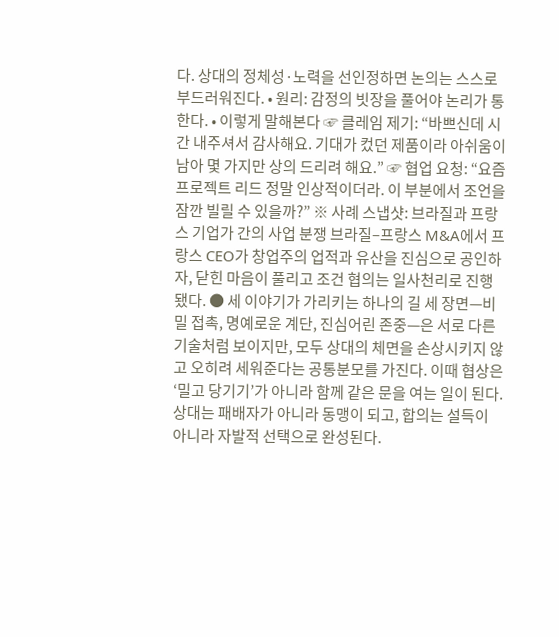다. 상대의 정체성·노력을 선인정하면 논의는 스스로 부드러워진다. • 원리: 감정의 빗장을 풀어야 논리가 통한다. • 이렇게 말해본다 ☞ 클레임 제기: “바쁘신데 시간 내주셔서 감사해요. 기대가 컸던 제품이라 아쉬움이 남아 몇 가지만 상의 드리려 해요.” ☞ 협업 요청: “요즘 프로젝트 리드 정말 인상적이더라. 이 부분에서 조언을 잠깐 빌릴 수 있을까?” ※ 사례 스냅샷: 브라질과 프랑스 기업가 간의 사업 분쟁 브라질–프랑스 M&A에서 프랑스 CEO가 창업주의 업적과 유산을 진심으로 공인하자, 닫힌 마음이 풀리고 조건 협의는 일사천리로 진행됐다. ● 세 이야기가 가리키는 하나의 길 세 장면—비밀 접촉, 명예로운 계단, 진심어린 존중—은 서로 다른 기술처럼 보이지만, 모두 상대의 체면을 손상시키지 않고 오히려 세워준다는 공통분모를 가진다. 이때 협상은 ‘밀고 당기기’가 아니라 함께 같은 문을 여는 일이 된다. 상대는 패배자가 아니라 동맹이 되고, 합의는 설득이 아니라 자발적 선택으로 완성된다.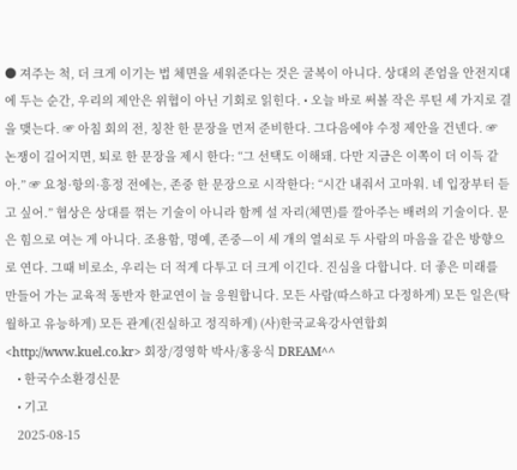● 져주는 척, 더 크게 이기는 법 체면을 세워준다는 것은 굴복이 아니다. 상대의 존엄을 안전지대에 두는 순간, 우리의 제안은 위협이 아닌 기회로 읽힌다. • 오늘 바로 써볼 작은 루틴 세 가지로 결을 맺는다. ☞ 아침 회의 전, 칭찬 한 문장을 먼저 준비한다. 그다음에야 수정 제안을 건넨다. ☞ 논쟁이 길어지면, 퇴로 한 문장을 제시 한다: “그 선택도 이해돼. 다만 지금은 이쪽이 더 이득 같아.” ☞ 요청·항의·흥정 전에는, 존중 한 문장으로 시작한다: “시간 내줘서 고마워. 네 입장부터 듣고 싶어.” 협상은 상대를 꺾는 기술이 아니라 함께 설 자리(체면)를 깔아주는 배려의 기술이다. 문은 힘으로 여는 게 아니다. 조용함, 명예, 존중—이 세 개의 열쇠로 두 사람의 마음을 같은 방향으로 연다. 그때 비로소, 우리는 더 적게 다투고 더 크게 이긴다. 진심을 다합니다. 더 좋은 미래를 만들어 가는 교육적 동반자 한교연이 늘 응원합니다. 모든 사람(따스하고 다정하게) 모든 일은(탁월하고 유능하게) 모든 관계(진실하고 정직하게) (사)한국교육강사연합회 <http://www.kuel.co.kr> 회장/경영학 박사/홍웅식 DREAM^^
    • 한국수소환경신문
    • 기고
    2025-08-15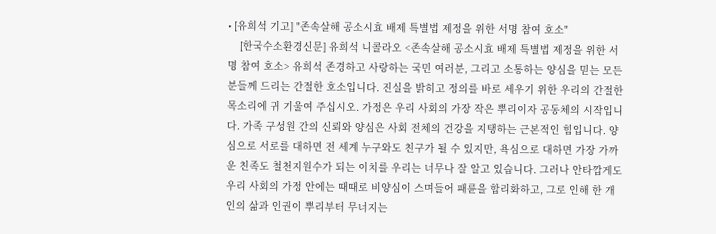• [유희석 기고] "존속살해 공소시효 배제 특별법 제정을 위한 서명 참여 호소"
    [한국수소환경신문] 유희석 니콜라오 <존속살해 공소시효 배제 특별법 제정을 위한 서명 참여 호소> 유희석 존경하고 사랑하는 국민 여러분, 그리고 소통하는 양심을 믿는 모든 분들께 드리는 간절한 호소입니다. 진실을 밝히고 정의를 바로 세우기 위한 우리의 간절한 목소리에 귀 기울여 주십시오. 가정은 우리 사회의 가장 작은 뿌리이자 공동체의 시작입니다. 가족 구성원 간의 신뢰와 양심은 사회 전체의 건강을 지탱하는 근본적인 힘입니다. 양심으로 서로를 대하면 전 세계 누구와도 친구가 될 수 있지만, 욕심으로 대하면 가장 가까운 친족도 철천지원수가 되는 이치를 우리는 너무나 잘 알고 있습니다. 그러나 안타깝게도 우리 사회의 가정 안에는 때때로 비양심이 스며들어 패륜을 합리화하고, 그로 인해 한 개인의 삶과 인권이 뿌리부터 무너지는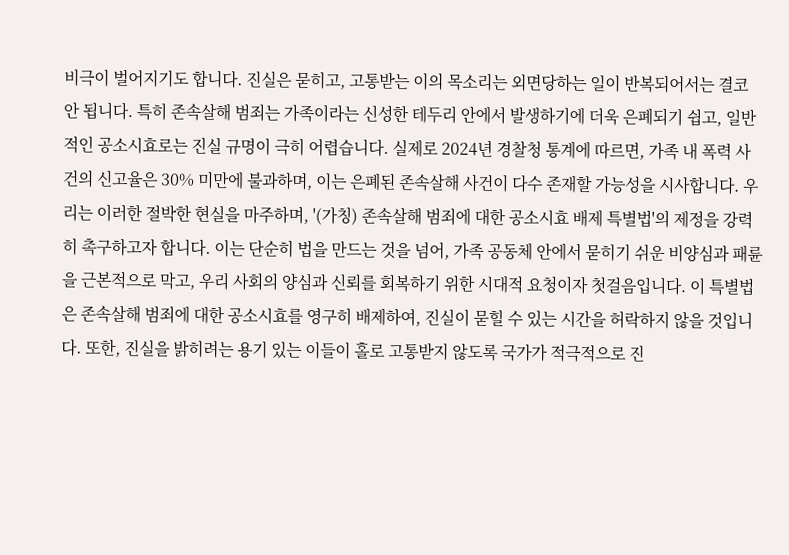비극이 벌어지기도 합니다. 진실은 묻히고, 고통받는 이의 목소리는 외면당하는 일이 반복되어서는 결코 안 됩니다. 특히 존속살해 범죄는 가족이라는 신성한 테두리 안에서 발생하기에 더욱 은폐되기 쉽고, 일반적인 공소시효로는 진실 규명이 극히 어렵습니다. 실제로 2024년 경찰청 통계에 따르면, 가족 내 폭력 사건의 신고율은 30% 미만에 불과하며, 이는 은폐된 존속살해 사건이 다수 존재할 가능성을 시사합니다. 우리는 이러한 절박한 현실을 마주하며, '(가칭) 존속살해 범죄에 대한 공소시효 배제 특별법'의 제정을 강력히 촉구하고자 합니다. 이는 단순히 법을 만드는 것을 넘어, 가족 공동체 안에서 묻히기 쉬운 비양심과 패륜을 근본적으로 막고, 우리 사회의 양심과 신뢰를 회복하기 위한 시대적 요청이자 첫걸음입니다. 이 특별법은 존속살해 범죄에 대한 공소시효를 영구히 배제하여, 진실이 묻힐 수 있는 시간을 허락하지 않을 것입니다. 또한, 진실을 밝히려는 용기 있는 이들이 홀로 고통받지 않도록 국가가 적극적으로 진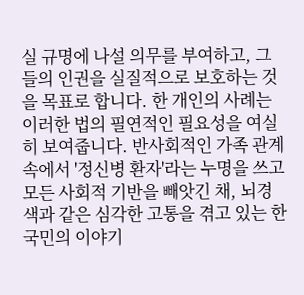실 규명에 나설 의무를 부여하고, 그들의 인권을 실질적으로 보호하는 것을 목표로 합니다. 한 개인의 사례는 이러한 법의 필연적인 필요성을 여실히 보여줍니다. 반사회적인 가족 관계 속에서 '정신병 환자'라는 누명을 쓰고 모든 사회적 기반을 빼앗긴 채, 뇌경색과 같은 심각한 고통을 겪고 있는 한 국민의 이야기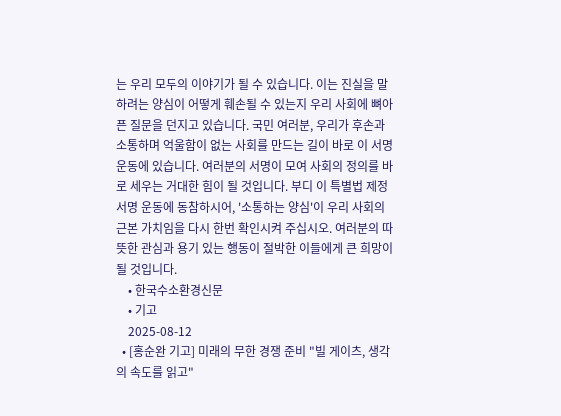는 우리 모두의 이야기가 될 수 있습니다. 이는 진실을 말하려는 양심이 어떻게 훼손될 수 있는지 우리 사회에 뼈아픈 질문을 던지고 있습니다. 국민 여러분, 우리가 후손과 소통하며 억울함이 없는 사회를 만드는 길이 바로 이 서명 운동에 있습니다. 여러분의 서명이 모여 사회의 정의를 바로 세우는 거대한 힘이 될 것입니다. 부디 이 특별법 제정 서명 운동에 동참하시어, '소통하는 양심'이 우리 사회의 근본 가치임을 다시 한번 확인시켜 주십시오. 여러분의 따뜻한 관심과 용기 있는 행동이 절박한 이들에게 큰 희망이 될 것입니다.
    • 한국수소환경신문
    • 기고
    2025-08-12
  • [홍순완 기고] 미래의 무한 경쟁 준비 "빌 게이츠, 생각의 속도를 읽고"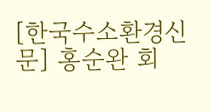[한국수소환경신문] 홍순완 회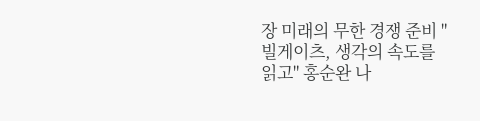장 미래의 무한 경쟁 준비 "빌게이츠, 생각의 속도를 읽고" 홍순완 나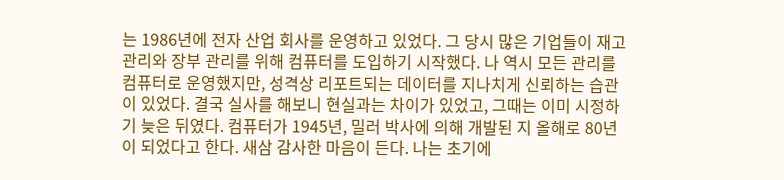는 1986년에 전자 산업 회사를 운영하고 있었다. 그 당시 많은 기업들이 재고 관리와 장부 관리를 위해 컴퓨터를 도입하기 시작했다. 나 역시 모든 관리를 컴퓨터로 운영했지만, 성격상 리포트되는 데이터를 지나치게 신뢰하는 습관이 있었다. 결국 실사를 해보니 현실과는 차이가 있었고, 그때는 이미 시정하기 늦은 뒤였다. 컴퓨터가 1945년, 밀러 박사에 의해 개발된 지 올해로 80년이 되었다고 한다. 새삼 감사한 마음이 든다. 나는 초기에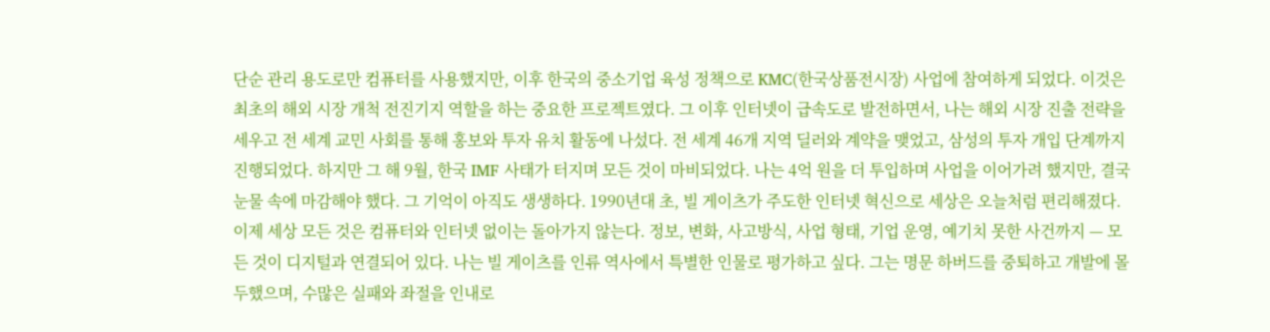단순 관리 용도로만 컴퓨터를 사용했지만, 이후 한국의 중소기업 육성 정책으로 KMC(한국상품전시장) 사업에 참여하게 되었다. 이것은 최초의 해외 시장 개척 전진기지 역할을 하는 중요한 프로젝트였다. 그 이후 인터넷이 급속도로 발전하면서, 나는 해외 시장 진출 전략을 세우고 전 세계 교민 사회를 통해 홍보와 투자 유치 활동에 나섰다. 전 세계 46개 지역 딜러와 계약을 맺었고, 삼성의 투자 개입 단계까지 진행되었다. 하지만 그 해 9월, 한국 IMF 사태가 터지며 모든 것이 마비되었다. 나는 4억 원을 더 투입하며 사업을 이어가려 했지만, 결국 눈물 속에 마감해야 했다. 그 기억이 아직도 생생하다. 1990년대 초, 빌 게이츠가 주도한 인터넷 혁신으로 세상은 오늘처럼 편리해졌다. 이제 세상 모든 것은 컴퓨터와 인터넷 없이는 돌아가지 않는다. 정보, 변화, 사고방식, 사업 형태, 기업 운영, 예기치 못한 사건까지 — 모든 것이 디지털과 연결되어 있다. 나는 빌 게이츠를 인류 역사에서 특별한 인물로 평가하고 싶다. 그는 명문 하버드를 중퇴하고 개발에 몰두했으며, 수많은 실패와 좌절을 인내로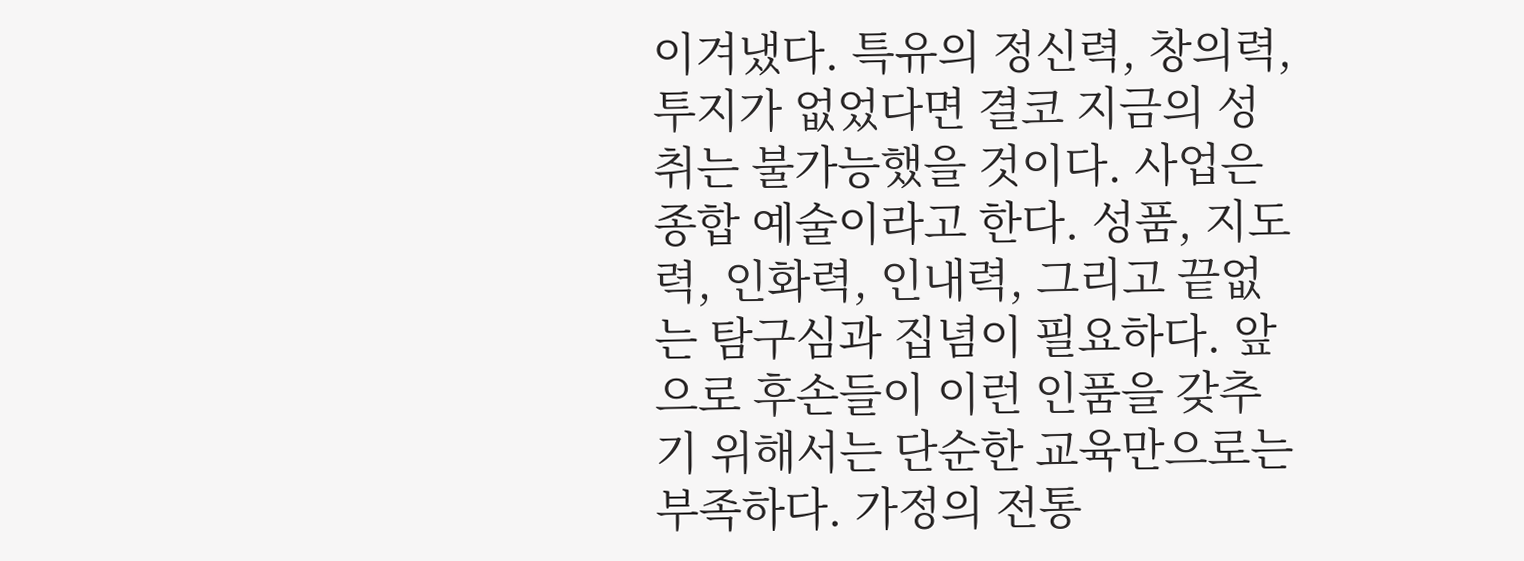이겨냈다. 특유의 정신력, 창의력, 투지가 없었다면 결코 지금의 성취는 불가능했을 것이다. 사업은 종합 예술이라고 한다. 성품, 지도력, 인화력, 인내력, 그리고 끝없는 탐구심과 집념이 필요하다. 앞으로 후손들이 이런 인품을 갖추기 위해서는 단순한 교육만으로는 부족하다. 가정의 전통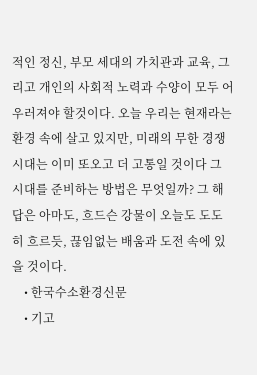적인 정신, 부모 세대의 가치관과 교육, 그리고 개인의 사회적 노력과 수양이 모두 어우러져야 할것이다. 오늘 우리는 현재라는 환경 속에 살고 있지만, 미래의 무한 경쟁 시대는 이미 또오고 더 고통일 것이다 그 시대를 준비하는 방법은 무엇일까? 그 해답은 아마도, 흐드슨 강물이 오늘도 도도히 흐르듯, 끊임없는 배움과 도전 속에 있을 것이다.
    • 한국수소환경신문
    • 기고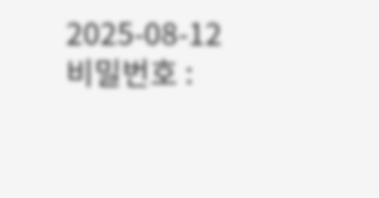2025-08-12
비밀번호 :